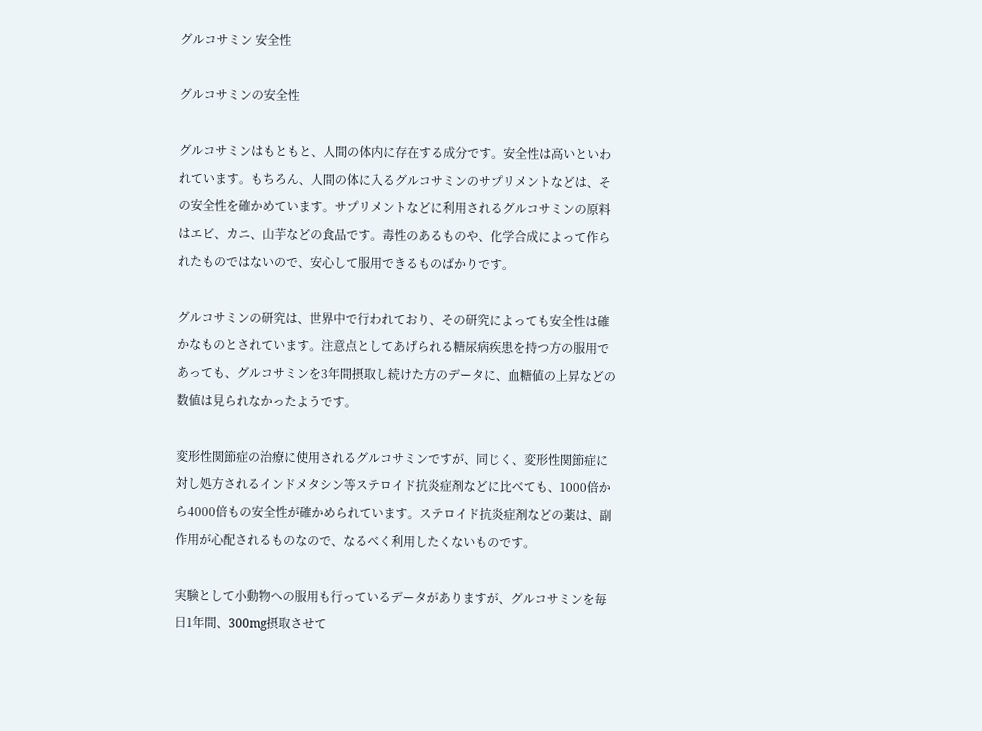グルコサミン 安全性

グルコサミンの安全性

グルコサミンはもともと、人間の体内に存在する成分です。安全性は高いといわれています。もちろん、人間の体に入るグルコサミンのサプリメントなどは、その安全性を確かめています。サプリメントなどに利用されるグルコサミンの原料はエビ、カニ、山芋などの食品です。毒性のあるものや、化学合成によって作られたものではないので、安心して服用できるものばかりです。

グルコサミンの研究は、世界中で行われており、その研究によっても安全性は確かなものとされています。注意点としてあげられる糖尿病疾患を持つ方の服用であっても、グルコサミンを3年間摂取し続けた方のデータに、血糖値の上昇などの数値は見られなかったようです。

変形性関節症の治療に使用されるグルコサミンですが、同じく、変形性関節症に対し処方されるインドメタシン等ステロイド抗炎症剤などに比べても、1000倍から4000倍もの安全性が確かめられています。ステロイド抗炎症剤などの薬は、副作用が心配されるものなので、なるべく利用したくないものです。

実験として小動物への服用も行っているデータがありますが、グルコサミンを毎日1年間、300mg摂取させて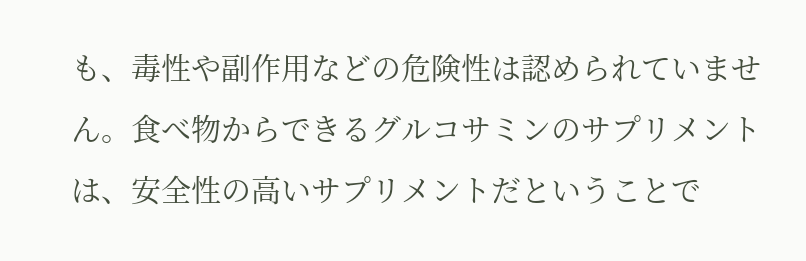も、毒性や副作用などの危険性は認められていません。食べ物からできるグルコサミンのサプリメントは、安全性の高いサプリメントだということで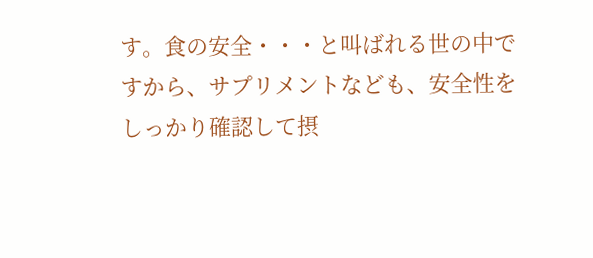す。食の安全・・・と叫ばれる世の中ですから、サプリメントなども、安全性をしっかり確認して摂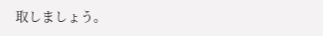取しましょう。